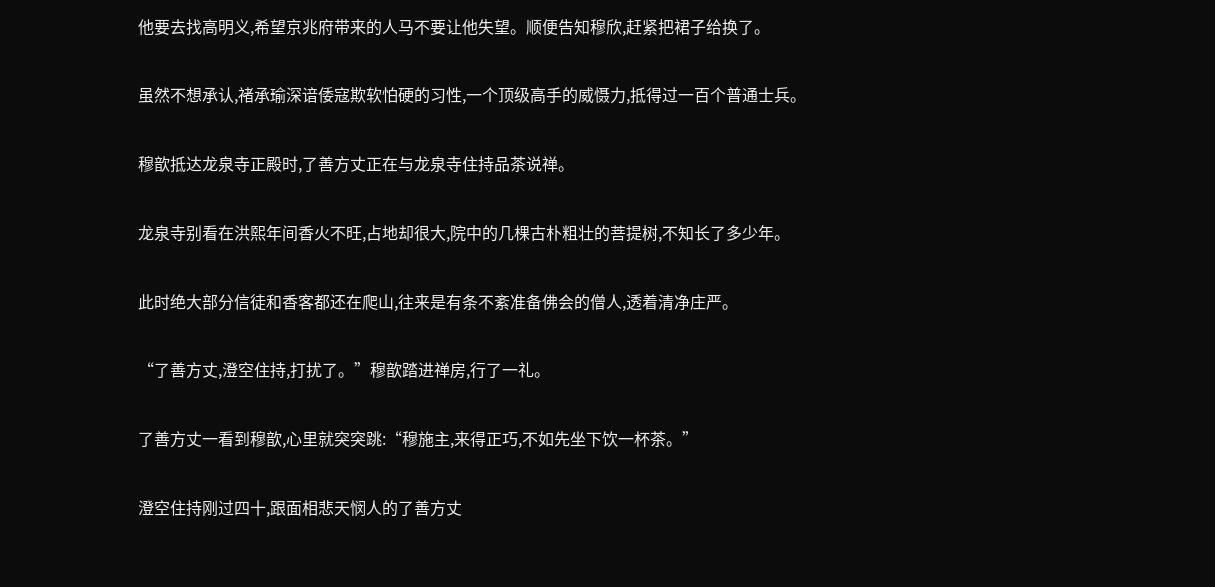他要去找高明义,希望京兆府带来的人马不要让他失望。顺便告知穆欣,赶紧把裙子给换了。

虽然不想承认,褚承瑜深谙倭寇欺软怕硬的习性,一个顶级高手的威慑力,抵得过一百个普通士兵。

穆歆抵达龙泉寺正殿时,了善方丈正在与龙泉寺住持品茶说禅。

龙泉寺别看在洪熙年间香火不旺,占地却很大,院中的几棵古朴粗壮的菩提树,不知长了多少年。

此时绝大部分信徒和香客都还在爬山,往来是有条不紊准备佛会的僧人,透着清净庄严。

“了善方丈,澄空住持,打扰了。”穆歆踏进禅房,行了一礼。

了善方丈一看到穆歆,心里就突突跳:“穆施主,来得正巧,不如先坐下饮一杯茶。”

澄空住持刚过四十,跟面相悲天悯人的了善方丈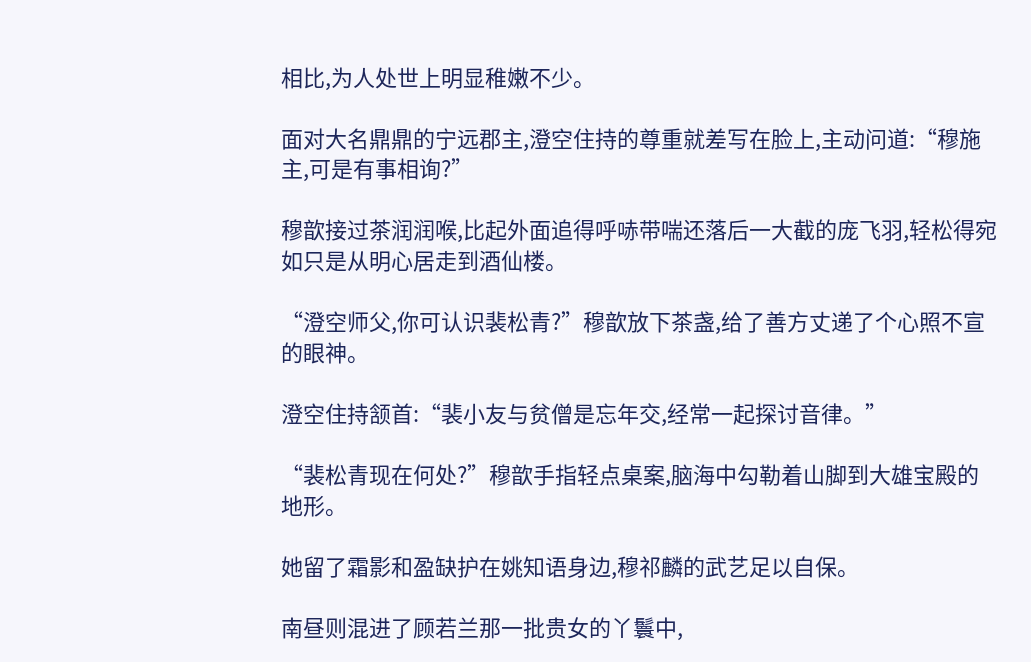相比,为人处世上明显稚嫩不少。

面对大名鼎鼎的宁远郡主,澄空住持的尊重就差写在脸上,主动问道:“穆施主,可是有事相询?”

穆歆接过茶润润喉,比起外面追得呼哧带喘还落后一大截的庞飞羽,轻松得宛如只是从明心居走到酒仙楼。

“澄空师父,你可认识裴松青?”穆歆放下茶盏,给了善方丈递了个心照不宣的眼神。

澄空住持颔首:“裴小友与贫僧是忘年交,经常一起探讨音律。”

“裴松青现在何处?”穆歆手指轻点桌案,脑海中勾勒着山脚到大雄宝殿的地形。

她留了霜影和盈缺护在姚知语身边,穆祁麟的武艺足以自保。

南昼则混进了顾若兰那一批贵女的丫鬟中,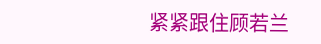紧紧跟住顾若兰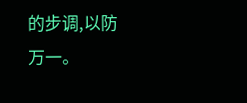的步调,以防万一。